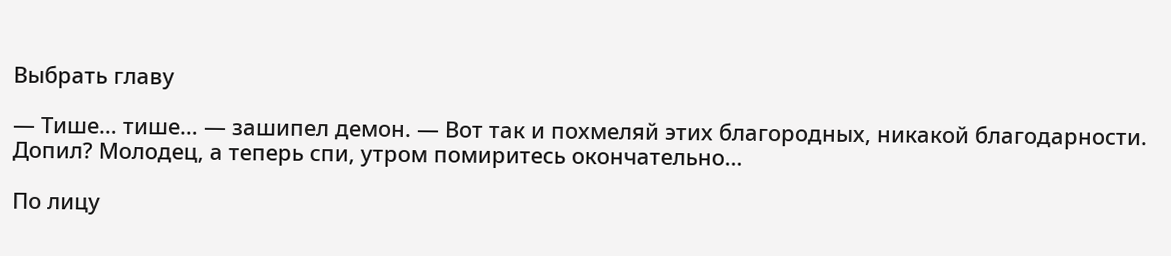Выбрать главу

— Тише… тише… — зашипел демон. — Вот так и похмеляй этих благородных, никакой благодарности. Допил? Молодец, а теперь спи, утром помиритесь окончательно…

По лицу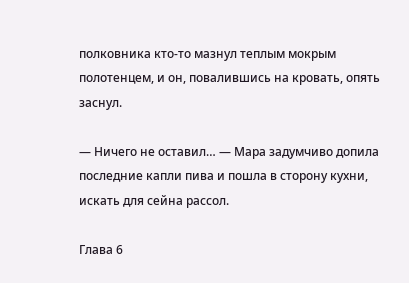полковника кто-то мазнул теплым мокрым полотенцем, и он, повалившись на кровать, опять заснул.

— Ничего не оставил… — Мара задумчиво допила последние капли пива и пошла в сторону кухни, искать для сейна рассол.

Глава 6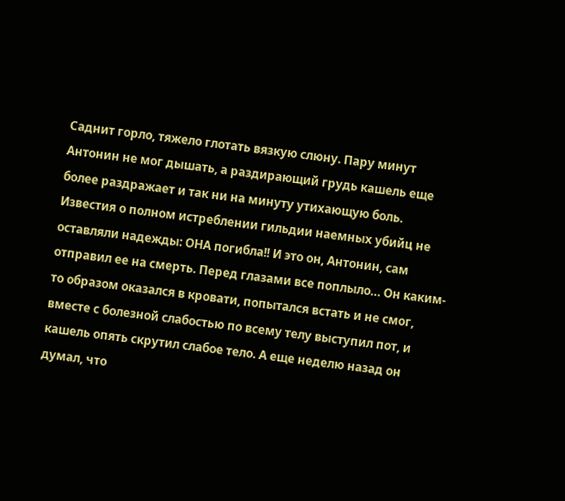Саднит горло, тяжело глотать вязкую слюну. Пару минут Антонин не мог дышать, а раздирающий грудь кашель еще более раздражает и так ни на минуту утихающую боль. Известия о полном истреблении гильдии наемных убийц не оставляли надежды: ОНА погибла!! И это он, Антонин, сам отправил ее на смерть. Перед глазами все поплыло… Он каким-то образом оказался в кровати, попытался встать и не смог, вместе с болезной слабостью по всему телу выступил пот, и кашель опять скрутил слабое тело. А еще неделю назад он думал, что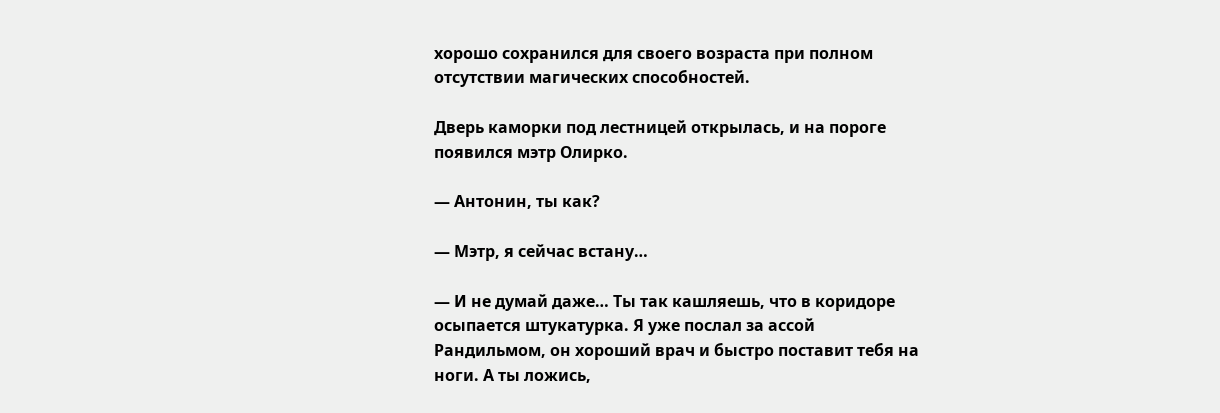хорошо сохранился для своего возраста при полном отсутствии магических способностей.

Дверь каморки под лестницей открылась, и на пороге появился мэтр Олирко.

— Антонин, ты как?

— Мэтр, я сейчас встану…

— И не думай даже… Ты так кашляешь, что в коридоре осыпается штукатурка. Я уже послал за ассой Рандильмом, он хороший врач и быстро поставит тебя на ноги. А ты ложись,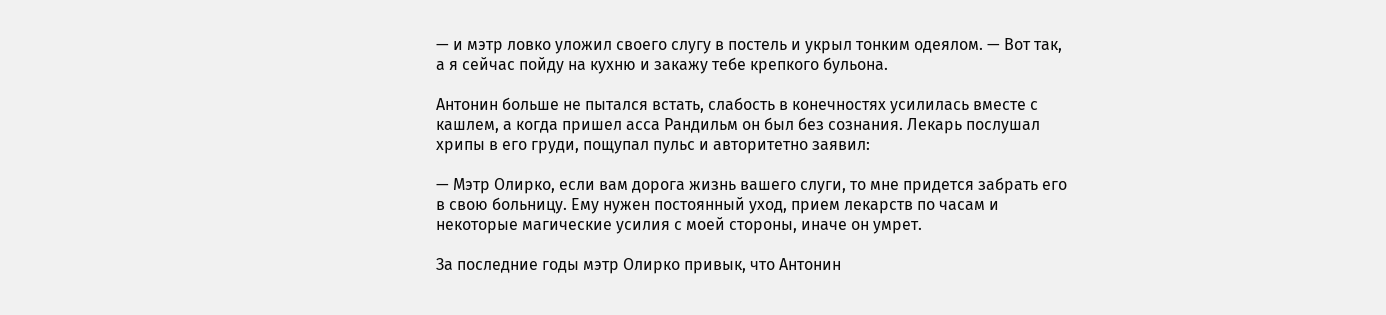— и мэтр ловко уложил своего слугу в постель и укрыл тонким одеялом. — Вот так, а я сейчас пойду на кухню и закажу тебе крепкого бульона.

Антонин больше не пытался встать, слабость в конечностях усилилась вместе с кашлем, а когда пришел асса Рандильм он был без сознания. Лекарь послушал хрипы в его груди, пощупал пульс и авторитетно заявил:

— Мэтр Олирко, если вам дорога жизнь вашего слуги, то мне придется забрать его в свою больницу. Ему нужен постоянный уход, прием лекарств по часам и некоторые магические усилия с моей стороны, иначе он умрет.

За последние годы мэтр Олирко привык, что Антонин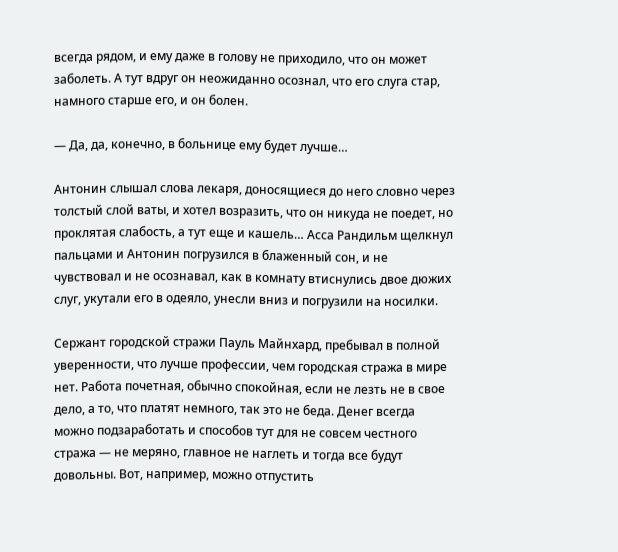всегда рядом, и ему даже в голову не приходило, что он может заболеть. А тут вдруг он неожиданно осознал, что его слуга стар, намного старше его, и он болен.

— Да, да, конечно, в больнице ему будет лучше…

Антонин слышал слова лекаря, доносящиеся до него словно через толстый слой ваты, и хотел возразить, что он никуда не поедет, но проклятая слабость, а тут еще и кашель… Асса Рандильм щелкнул пальцами и Антонин погрузился в блаженный сон, и не чувствовал и не осознавал, как в комнату втиснулись двое дюжих слуг, укутали его в одеяло, унесли вниз и погрузили на носилки.

Сержант городской стражи Пауль Майнхард, пребывал в полной уверенности, что лучше профессии, чем городская стража в мире нет. Работа почетная, обычно спокойная, если не лезть не в свое дело, а то, что платят немного, так это не беда. Денег всегда можно подзаработать и способов тут для не совсем честного стража — не меряно, главное не наглеть и тогда все будут довольны. Вот, например, можно отпустить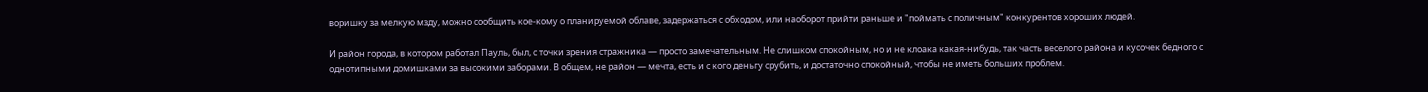воришку за мелкую мзду, можно сообщить кое-кому о планируемой облаве, задержаться с обходом, или наоборот прийти раньше и "поймать с поличным" конкурентов хороших людей.

И район города, в котором работал Пауль, был, с точки зрения стражника — просто замечательным. Не слишком спокойным, но и не клоака какая-нибудь, так часть веселого района и кусочек бедного с однотипными домишками за высокими заборами. В общем, не район — мечта, есть и с кого деньгу срубить, и достаточно спокойный, чтобы не иметь больших проблем.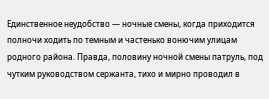Единственное неудобство — ночные смены, когда приходится полночи ходить по темным и частенько вонючим улицам родного района. Правда, половину ночной смены патруль, под чутким руководством сержанта, тихо и мирно проводил в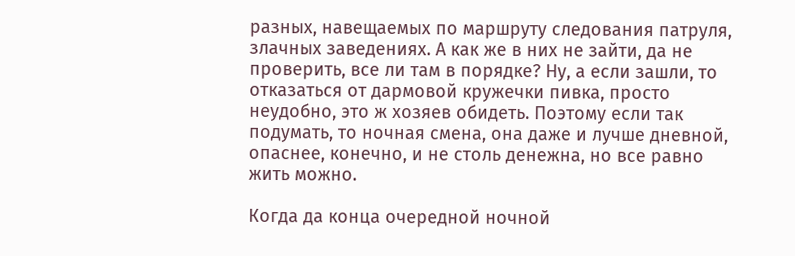разных, навещаемых по маршруту следования патруля, злачных заведениях. А как же в них не зайти, да не проверить, все ли там в порядке? Ну, а если зашли, то отказаться от дармовой кружечки пивка, просто неудобно, это ж хозяев обидеть. Поэтому если так подумать, то ночная смена, она даже и лучше дневной, опаснее, конечно, и не столь денежна, но все равно жить можно.

Когда да конца очередной ночной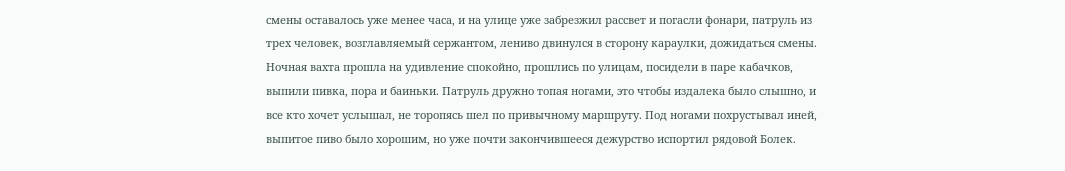смены оставалось уже менее часа, и на улице уже забрезжил рассвет и погасли фонари, патруль из трех человек, возглавляемый сержантом, лениво двинулся в сторону караулки, дожидаться смены. Ночная вахта прошла на удивление спокойно, прошлись по улицам, посидели в паре кабачков, выпили пивка, пора и баиньки. Патруль дружно топая ногами, это чтобы издалека было слышно, и все кто хочет услышал, не торопясь шел по привычному маршруту. Под ногами похрустывал иней, выпитое пиво было хорошим, но уже почти закончившееся дежурство испортил рядовой Болек.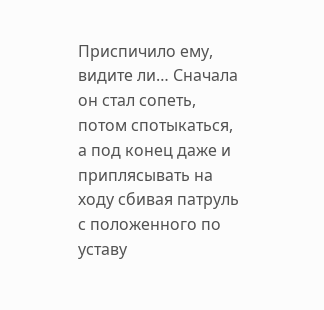Приспичило ему, видите ли… Сначала он стал сопеть, потом спотыкаться, а под конец даже и приплясывать на ходу сбивая патруль с положенного по уставу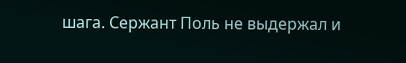шага. Сержант Поль не выдержал и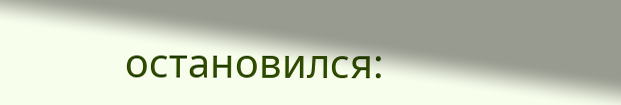остановился: